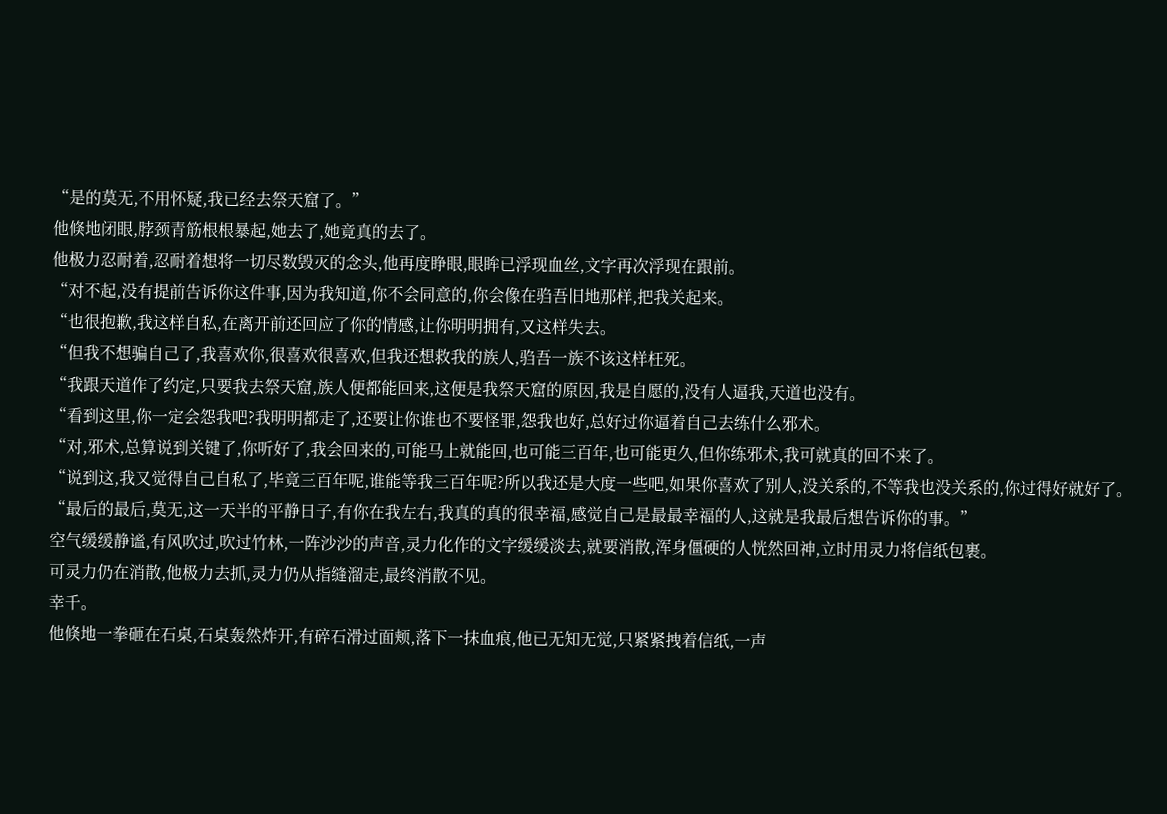“是的莫无,不用怀疑,我已经去祭天窟了。”
他倏地闭眼,脖颈青筋根根暴起,她去了,她竟真的去了。
他极力忍耐着,忍耐着想将一切尽数毁灭的念头,他再度睁眼,眼眸已浮现血丝,文字再次浮现在跟前。
“对不起,没有提前告诉你这件事,因为我知道,你不会同意的,你会像在驺吾旧地那样,把我关起来。
“也很抱歉,我这样自私,在离开前还回应了你的情感,让你明明拥有,又这样失去。
“但我不想骗自己了,我喜欢你,很喜欢很喜欢,但我还想救我的族人,驺吾一族不该这样枉死。
“我跟天道作了约定,只要我去祭天窟,族人便都能回来,这便是我祭天窟的原因,我是自愿的,没有人逼我,天道也没有。
“看到这里,你一定会怨我吧?我明明都走了,还要让你谁也不要怪罪,怨我也好,总好过你逼着自己去练什么邪术。
“对,邪术,总算说到关键了,你听好了,我会回来的,可能马上就能回,也可能三百年,也可能更久,但你练邪术,我可就真的回不来了。
“说到这,我又觉得自己自私了,毕竟三百年呢,谁能等我三百年呢?所以我还是大度一些吧,如果你喜欢了别人,没关系的,不等我也没关系的,你过得好就好了。
“最后的最后,莫无,这一天半的平静日子,有你在我左右,我真的真的很幸福,感觉自己是最最幸福的人,这就是我最后想告诉你的事。”
空气缓缓静谧,有风吹过,吹过竹林,一阵沙沙的声音,灵力化作的文字缓缓淡去,就要消散,浑身僵硬的人恍然回神,立时用灵力将信纸包裹。
可灵力仍在消散,他极力去抓,灵力仍从指缝溜走,最终消散不见。
幸千。
他倏地一拳砸在石桌,石桌轰然炸开,有碎石滑过面颊,落下一抹血痕,他已无知无觉,只紧紧拽着信纸,一声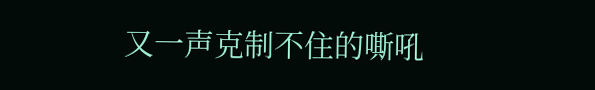又一声克制不住的嘶吼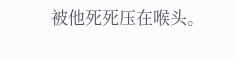被他死死压在喉头。